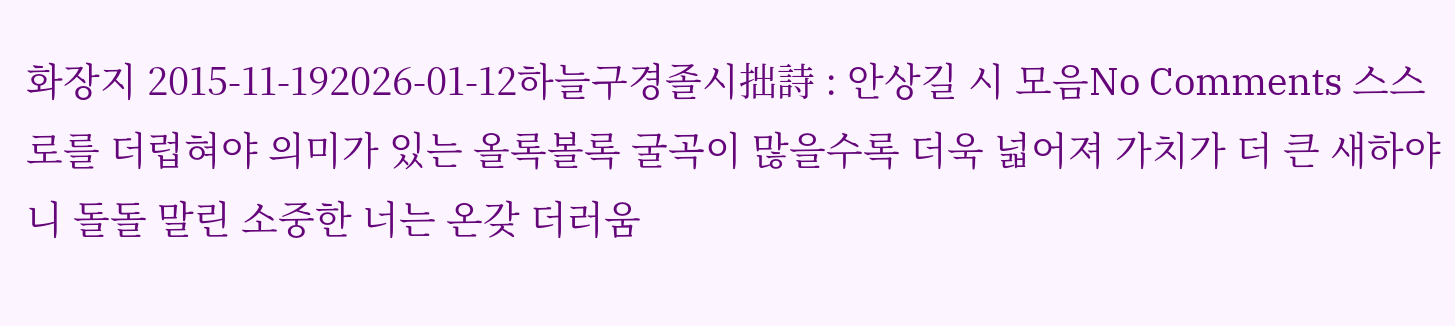화장지 2015-11-192026-01-12하늘구경졸시拙詩 : 안상길 시 모음No Comments 스스로를 더럽혀야 의미가 있는 올록볼록 굴곡이 많을수록 더욱 넓어져 가치가 더 큰 새하야니 돌돌 말린 소중한 너는 온갖 더러움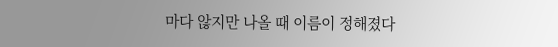마다 않지만 나올 때 이름이 정해졌다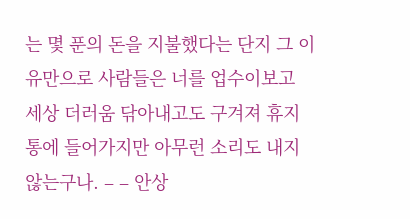는 몇 푼의 돈을 지불했다는 단지 그 이유만으로 사람들은 너를 업수이보고 세상 더러움 닦아내고도 구겨져 휴지통에 들어가지만 아무런 소리도 내지 않는구나. – – 안상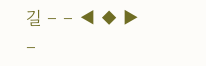길 – – ◀ ◆ ▶ –